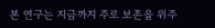본 연구는 지금까지 주로 보존을 위주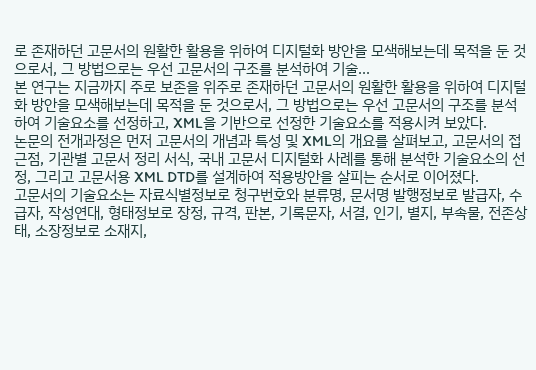로 존재하던 고문서의 원활한 활용을 위하여 디지털화 방안을 모색해보는데 목적을 둔 것으로서, 그 방법으로는 우선 고문서의 구조를 분석하여 기술...
본 연구는 지금까지 주로 보존을 위주로 존재하던 고문서의 원활한 활용을 위하여 디지털화 방안을 모색해보는데 목적을 둔 것으로서, 그 방법으로는 우선 고문서의 구조를 분석하여 기술요소를 선정하고, XML을 기반으로 선정한 기술요소를 적용시켜 보았다.
논문의 전개과정은 먼저 고문서의 개념과 특성 및 XML의 개요를 살펴보고, 고문서의 접근점, 기관별 고문서 정리 서식, 국내 고문서 디지털화 사례를 통해 분석한 기술요소의 선정, 그리고 고문서용 XML DTD를 설계하여 적용방안을 살피는 순서로 이어졌다.
고문서의 기술요소는 자료식별정보로 청구번호와 분류명, 문서명 발행정보로 발급자, 수급자, 작성연대, 형태정보로 장정, 규격, 판본, 기록문자, 서결, 인기, 별지, 부속물, 전존상태, 소장정보로 소재지,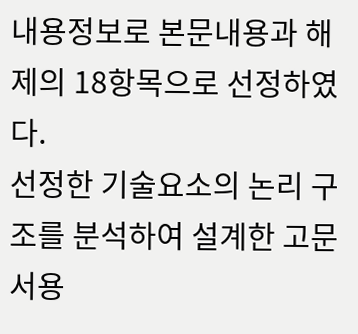내용정보로 본문내용과 해제의 18항목으로 선정하였다.
선정한 기술요소의 논리 구조를 분석하여 설계한 고문서용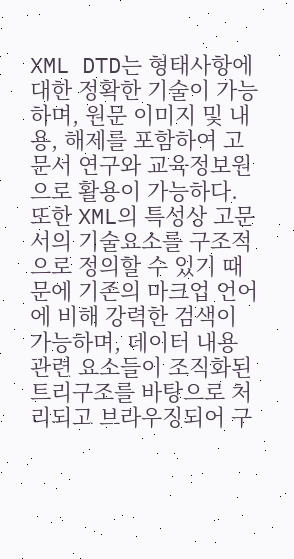XML DTD는 형태사항에 대한 정확한 기술이 가능하며, 원문 이미지 및 내용, 해제를 포함하여 고문서 연구와 교육정보원으로 활용이 가능하다.
또한 XML의 특성상 고문서의 기술요소를 구조적으로 정의할 수 있기 때문에 기존의 마크업 언어에 비해 강력한 검색이 가능하며, 데이터 내용 관련 요소들이 조직화된 트리구조를 바탕으로 처리되고 브라우징되어 구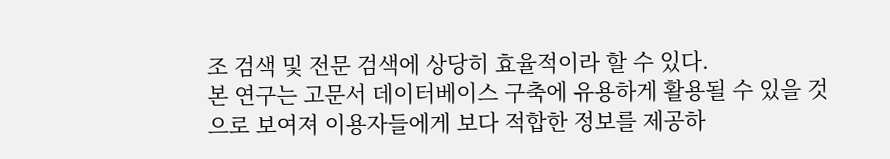조 검색 및 전문 검색에 상당히 효율적이라 할 수 있다.
본 연구는 고문서 데이터베이스 구축에 유용하게 활용될 수 있을 것으로 보여져 이용자들에게 보다 적합한 정보를 제공하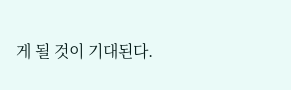게 될 것이 기대된다.